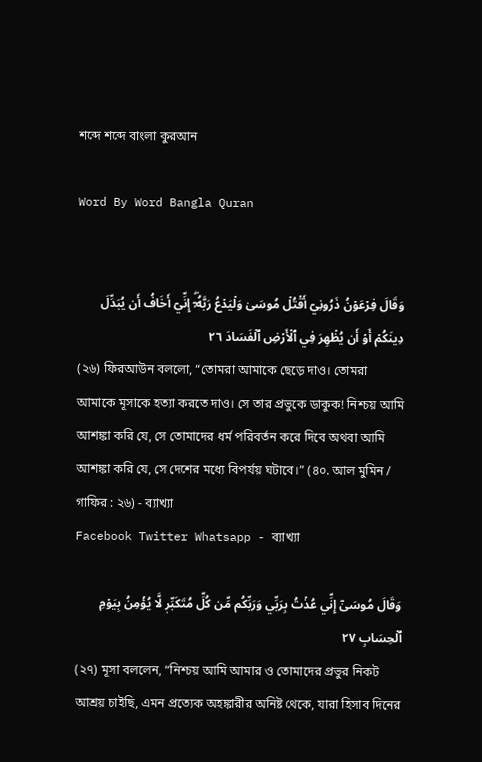শব্দে শব্দে বাংলা কুরআন

Word By Word Bangla Quran


وَقَالَ فِرۡعَوۡنُ ذَرُونِيٓ أَقۡتُلۡ مُوسَىٰ وَلۡيَدۡعُ رَبَّهُۥٓۖ إِنِّيٓ أَخَافُ أَن يُبَدِّلَ دِينَكُمۡ أَوۡ أَن يُظۡهِرَ فِي ٱلۡأَرۡضِ ٱلۡفَسَادَ ٢٦
(২৬) ফিরআউন বললো, “তোমরা আমাকে ছেড়ে দাও। তোমরা আমাকে মূসাকে হত্যা করতে দাও। সে তার প্রভুকে ডাকুক! নিশ্চয় আমি আশঙ্কা করি যে, সে তোমাদের ধর্ম পরিবর্তন করে দিবে অথবা আমি আশঙ্কা করি যে, সে দেশের মধ্যে বিপর্যয় ঘটাবে।” (৪০. আল মুমিন / গাফির : ২৬) - ব্যাখ্যা
Facebook Twitter Whatsapp - ব্যাখ্যা

وَقَالَ مُوسَىٰٓ إِنِّي عُذۡتُ بِرَبِّي وَرَبِّكُم مِّن كُلِّ مُتَكَبِّرٖ لَّا يُؤۡمِنُ بِيَوۡمِ ٱلۡحِسَابِ ٢٧
(২৭) মূসা বললেন, “নিশ্চয় আমি আমার ও তোমাদের প্রভুর নিকট আশ্রয় চাইছি, এমন প্রত্যেক অহঙ্কারীর অনিষ্ট থেকে, যারা হিসাব দিনের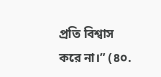প্রতি বিশ্বাস করে না।” (৪০.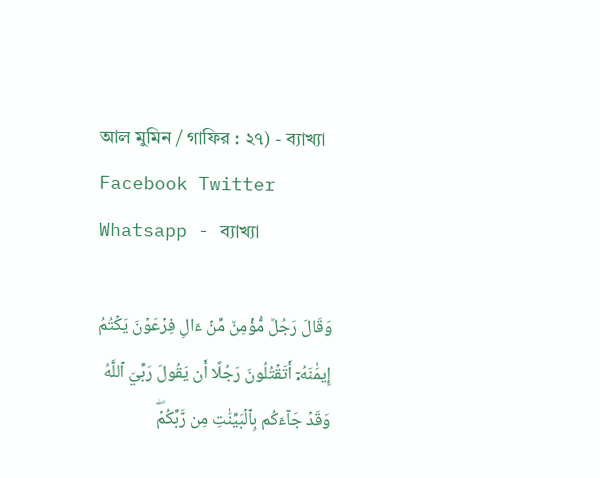আল মুমিন / গাফির : ২৭) - ব্যাখ্যা
Facebook Twitter Whatsapp - ব্যাখ্যা

وَقَالَ رَجُلٞ مُّؤۡمِنٞ مِّنۡ ءَالِ فِرۡعَوۡنَ يَكۡتُمُ إِيمَٰنَهُۥٓ أَتَقۡتُلُونَ رَجُلًا أَن يَقُولَ رَبِّيَ ٱللَّهُ وَقَدۡ جَآءَكُم بِٱلۡبَيِّنَٰتِ مِن رَّبِّكُمۡۖ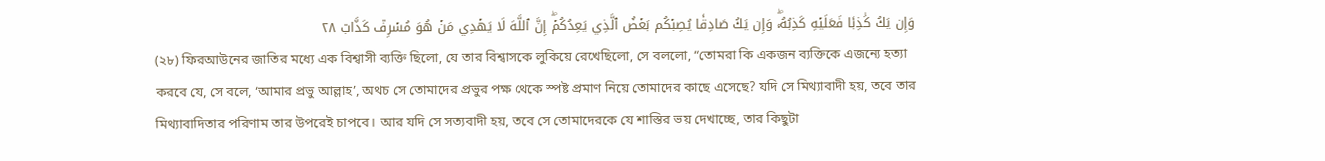وَإِن يَكُ كَٰذِبٗا فَعَلَيۡهِ كَذِبُهُۥۖ وَإِن يَكُ صَادِقٗا يُصِبۡكُم بَعۡضُ ٱلَّذِي يَعِدُكُمۡۖ إِنَّ ٱللَّهَ لَا يَهۡدِي مَنۡ هُوَ مُسۡرِفٞ كَذَّابٞ ٢٨
(২৮) ফিরআউনের জাতির মধ্যে এক বিশ্বাসী ব্যক্তি ছিলো, যে তার বিশ্বাসকে লুকিয়ে রেখেছিলো, সে বললো, “তোমরা কি একজন ব্যক্তিকে এজন্যে হত্যা করবে যে, সে বলে, ‘আমার প্রভু আল্লাহ’, অথচ সে তোমাদের প্রভুর পক্ষ থেকে স্পষ্ট প্রমাণ নিয়ে তোমাদের কাছে এসেছে? যদি সে মিথ্যাবাদী হয়, তবে তার মিথ্যাবাদিতার পরিণাম তার উপরেই চাপবে। আর যদি সে সত্যবাদী হয়, তবে সে তোমাদেরকে যে শাস্তির ভয় দেখাচ্ছে, তার কিছুটা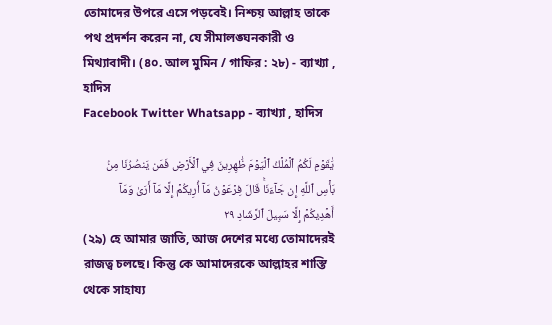তোমাদের উপরে এসে পড়বেই। নিশ্চয় আল্লাহ তাকে পথ প্রদর্শন করেন না, যে সীমালঙ্ঘনকারী ও মিথ্যাবাদী। (৪০. আল মুমিন / গাফির : ২৮) - ব্যাখ্যা , হাদিস
Facebook Twitter Whatsapp - ব্যাখ্যা , হাদিস

يَٰقَوۡمِ لَكُمُ ٱلۡمُلۡكُ ٱلۡيَوۡمَ ظَٰهِرِينَ فِي ٱلۡأَرۡضِ فَمَن يَنصُرُنَا مِنۢ بَأۡسِ ٱللَّهِ إِن جَآءَنَاۚ قَالَ فِرۡعَوۡنُ مَآ أُرِيكُمۡ إِلَّا مَآ أَرَىٰ وَمَآ أَهۡدِيكُمۡ إِلَّا سَبِيلَ ٱلرَّشَادِ ٢٩
(২৯) হে আমার জাতি, আজ দেশের মধ্যে তোমাদেরই রাজত্ব চলছে। কিন্তু কে আমাদেরকে আল্লাহর শাস্তি থেকে সাহায্য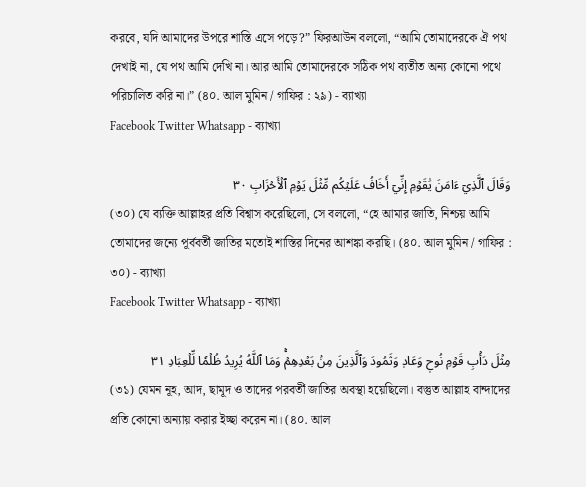করবে, যদি আমাদের উপরে শাস্তি এসে পড়ে?” ফিরআউন বললো, “আমি তোমাদেরকে ঐ পথ দেখাই না, যে পথ আমি দেখি না। আর আমি তোমাদেরকে সঠিক পথ ব্যতীত অন্য কোনো পথে পরিচালিত করি না।” (৪০. আল মুমিন / গাফির : ২৯) - ব্যাখ্যা
Facebook Twitter Whatsapp - ব্যাখ্যা

وَقَالَ ٱلَّذِيٓ ءَامَنَ يَٰقَوۡمِ إِنِّيٓ أَخَافُ عَلَيۡكُم مِّثۡلَ يَوۡمِ ٱلۡأَحۡزَابِ ٣٠
(৩০) যে ব্যক্তি আল্লাহর প্রতি বিশ্বাস করেছিলো, সে বললো, “হে আমার জাতি, নিশ্চয় আমি তোমাদের জন্যে পূর্ববর্তী জাতির মতোই শাস্তির দিনের আশঙ্কা করছি। (৪০. আল মুমিন / গাফির : ৩০) - ব্যাখ্যা
Facebook Twitter Whatsapp - ব্যাখ্যা

مِثۡلَ دَأۡبِ قَوۡمِ نُوحٖ وَعَادٖ وَثَمُودَ وَٱلَّذِينَ مِنۢ بَعۡدِهِمۡۚ وَمَا ٱللَّهُ يُرِيدُ ظُلۡمٗا لِّلۡعِبَادِ ٣١
(৩১) যেমন নূহ, আদ, ছামূদ ও তাদের পরবর্তী জাতির অবস্থা হয়েছিলো। বস্তুত আল্লাহ বান্দাদের প্রতি কোনো অন্যায় করার ইচ্ছা করেন না। (৪০. আল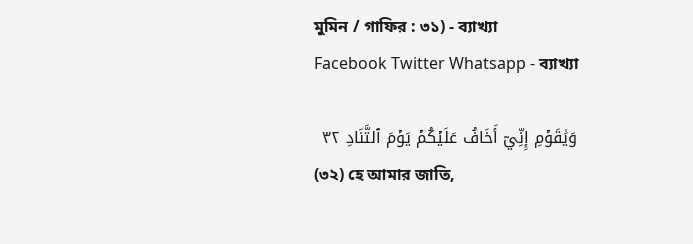মুমিন / গাফির : ৩১) - ব্যাখ্যা
Facebook Twitter Whatsapp - ব্যাখ্যা

وَيَٰقَوۡمِ إِنِّيٓ أَخَافُ عَلَيۡكُمۡ يَوۡمَ ٱلتَّنَادِ ٣٢
(৩২) হে আমার জাতি,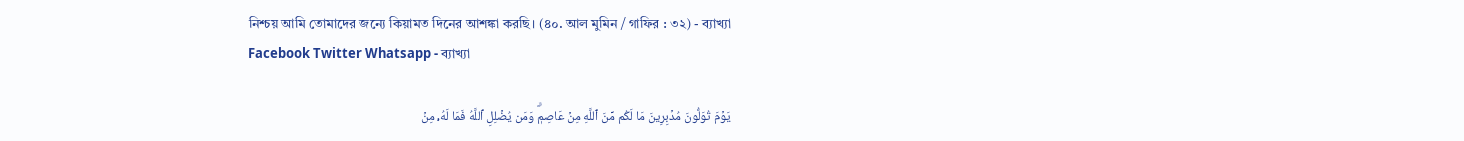নিশ্চয় আমি তোমাদের জন্যে কিয়ামত দিনের আশঙ্কা করছি। (৪০. আল মুমিন / গাফির : ৩২) - ব্যাখ্যা
Facebook Twitter Whatsapp - ব্যাখ্যা

يَوۡمَ تُوَلُّونَ مُدۡبِرِينَ مَا لَكُم مِّنَ ٱللَّهِ مِنۡ عَاصِمٖۗ وَمَن يُضۡلِلِ ٱللَّهُ فَمَا لَهُۥ مِنۡ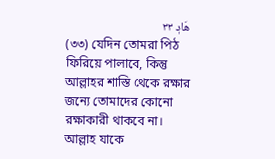هَادٖ ٣٣
(৩৩) যেদিন তোমরা পিঠ ফিরিয়ে পালাবে, কিন্তু আল্লাহর শাস্তি থেকে রক্ষার জন্যে তোমাদের কোনো রক্ষাকারী থাকবে না। আল্লাহ যাকে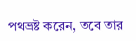পথভ্রষ্ট করেন, তবে তার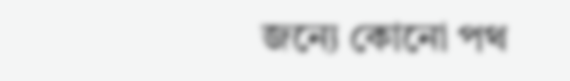জন্যে কোনো পথ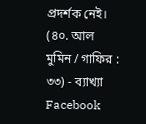প্রদর্শক নেই। (৪০. আল মুমিন / গাফির : ৩৩) - ব্যাখ্যা
Facebook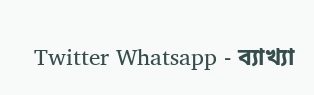Twitter Whatsapp - ব্যাখ্যা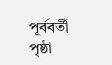পূর্ববর্তী পৃষ্ঠা